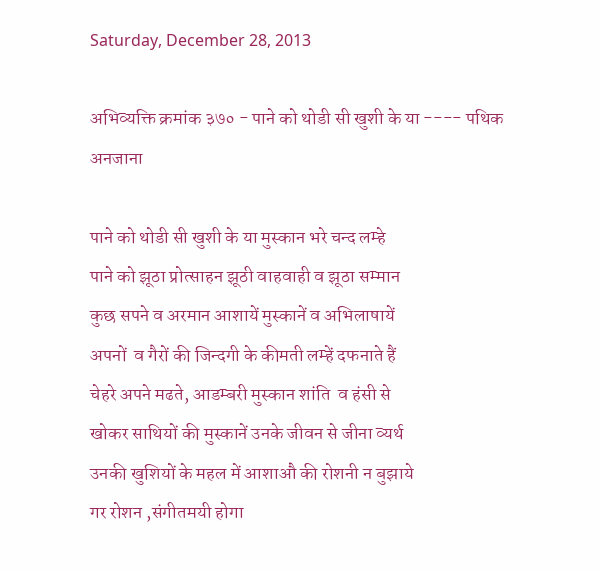Saturday, December 28, 2013

अभिव्यक्ति क्रमांक ३७० - पाने को थोडी सी खुशी के या ---- पथिक अनजाना

पाने को थोडी सी खुशी के या मुस्कान भरे चन्द लम्हे
पाने को झूठा प्रोत्साहन झूठी वाहवाही व झूठा सम्मान
कुछ सपने व अरमान आशायें मुस्कानें व अभिलाषायें
अपनों  व गैरों की जिन्दगी के कीमती लम्हें दफनाते हैं
चेहरे अपने मढते, आडम्बरी मुस्कान शांति  व हंसी से
खोकर साथियों की मुस्कानें उनके जीवन से जीना व्यर्थ
उनकी खुशियों के महल में आशाऔ की रोशनी न बुझाये
गर रोशन ,संगीतमयी होगा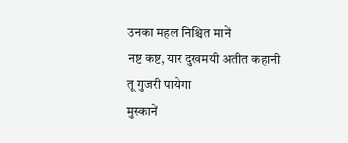उनका महल निश्चित मानें
नष्ट कष्ट, यार दुखमयी अतीत कहानी तू गुजरी पायेगा
मुस्कानें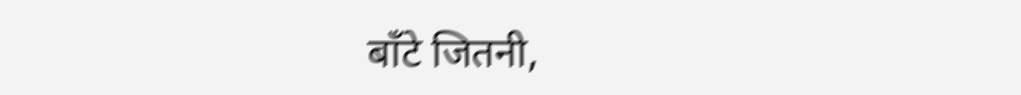बाँटे जितनी,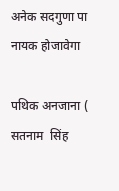अनेक सदगुणा पा नायक होजावेगा

पथिक अनजाना ( सतनाम  सिंह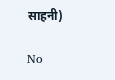साहनी)

No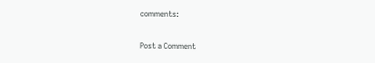comments:

Post a Comment